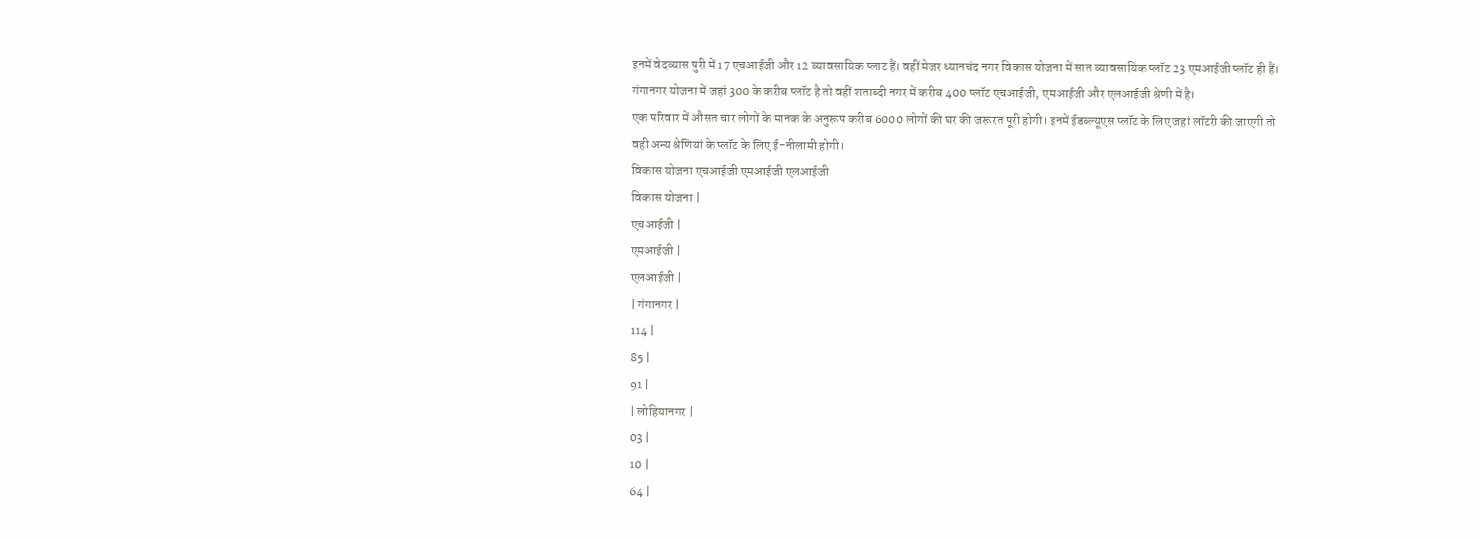इनमें वेदव्यास पुरी में 17 एचआईजी और 12 व्यावसायिक प्लाट हैं। वहीं मेजर ध्यानचंद नगर विकास योजना में सात व्यावसायिक प्लॉट 23 एमआईजी प्लॉट ही हैं। गंगानगर योजना में जहां 300 के करीब प्लॉट है तो वहीं शताब्दी नगर में करीब 400 प्लॉट एचआईजी, एमआईजी और एलआईजी श्रेणी में है।
एक परिवार में औसत चार लोगों के मानक के अनुरूप करीब 6000 लोगों की घर की जरूरत पूरी होगी। इनमें ईडब्ल्यूएस प्लॉट के लिए जहां लॉटरी की जाएगी तो वही अन्य श्रेणियां के प्लॉट के लिए ई-नीलामी होगी।
विकास योजना एचआईजी एमआईजी एलआईजी
विकास योजना |
एचआईजी |
एमआईजी |
एलआईजी |
| गंगानगर |
114 |
85 |
91 |
| लोहियानगर |
03 |
10 |
64 |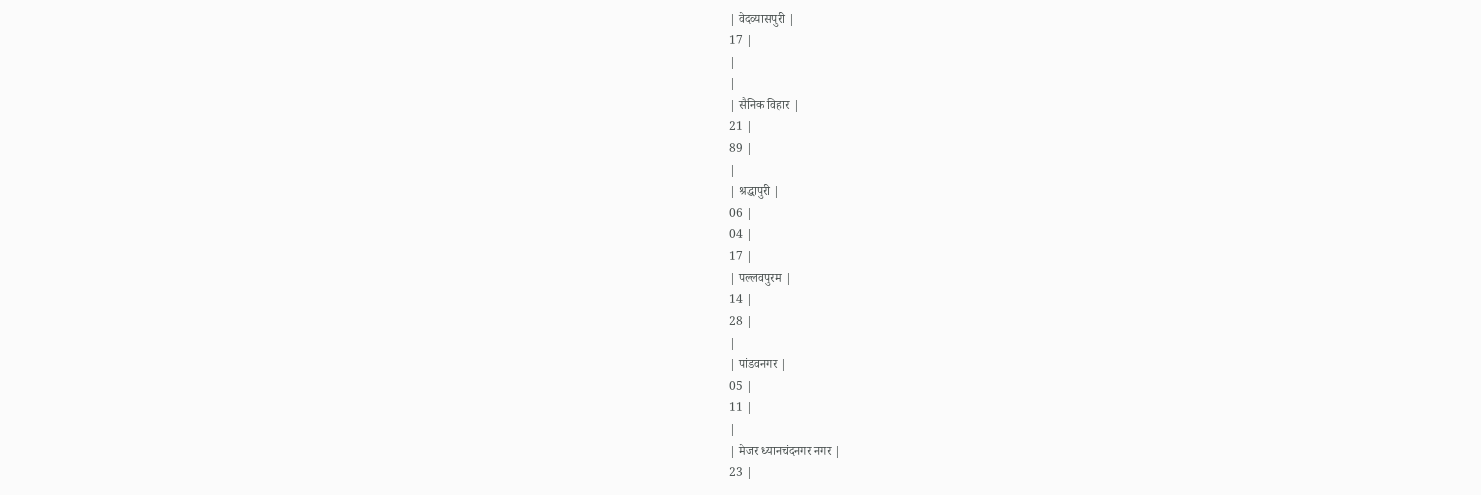| वेदव्यासपुरी |
17 |
|
|
| सैनिक विहार |
21 |
89 |
|
| श्रद्धापुरी |
06 |
04 |
17 |
| पल्लवपुरम |
14 |
28 |
|
| पांडवनगर |
05 |
11 |
|
| मेजर ध्यानचंदनगर नगर |
23 |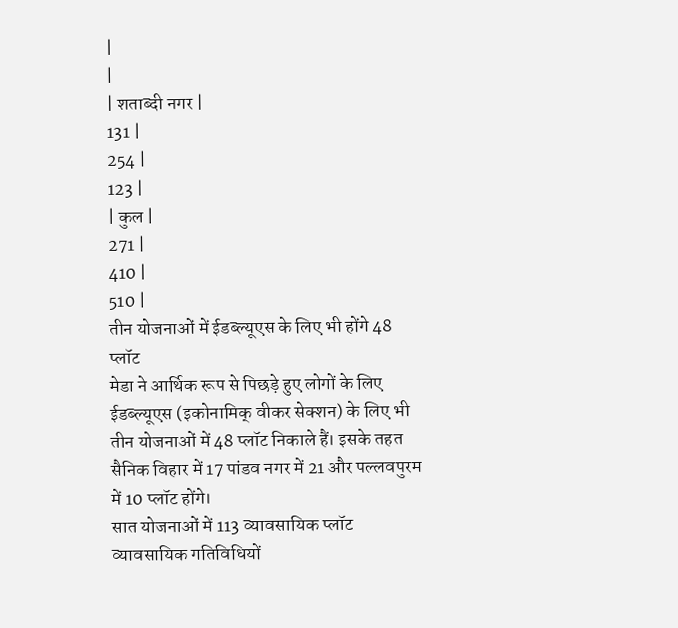|
|
| शताब्दी नगर |
131 |
254 |
123 |
| कुल |
271 |
410 |
510 |
तीन योजनाओं में ईडब्ल्यूएस के लिए भी होंगे 48 प्लॉट
मेडा ने आर्थिक रूप से पिछड़े हुए लोगों के लिए ईडब्ल्यूएस (इकोनामिक् वीकर सेक्शन) के लिए भी तीन योजनाओं में 48 प्लॉट निकाले हैं। इसके तहत सैनिक विहार में 17 पांडव नगर में 21 और पल्लवपुरम में 10 प्लॉट होंगे।
सात योजनाओं में 113 व्यावसायिक प्लॉट
व्यावसायिक गतिविधियों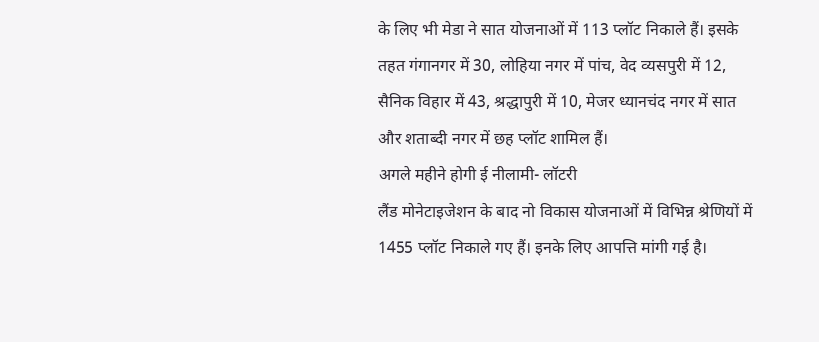के लिए भी मेडा ने सात योजनाओं में 113 प्लॉट निकाले हैं। इसके तहत गंगानगर में 30, लोहिया नगर में पांच, वेद व्यसपुरी में 12, सैनिक विहार में 43, श्रद्धापुरी में 10, मेजर ध्यानचंद नगर में सात और शताब्दी नगर में छह प्लॉट शामिल हैं।
अगले महीने होगी ई नीलामी- लॉटरी
लैंड मोनेटाइजेशन के बाद नो विकास योजनाओं में विभिन्न श्रेणियों में 1455 प्लॉट निकाले गए हैं। इनके लिए आपत्ति मांगी गई है।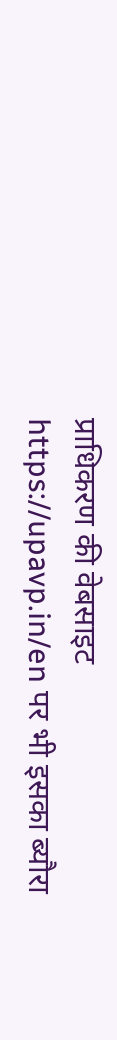प्राधिकरण की वेबसाइट
https://upavp.in/en पर भी इसका ब्यौरा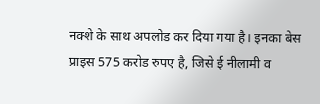नक्शे के साथ अपलोड कर दिया गया है। इनका बेस प्राइस 575 करोड रुपए है, जिसे ई नीलामी व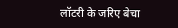लॉटरी के जरिए बेचा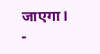जाएगा।
-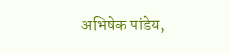अभिषेक पांडेय,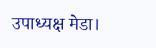उपाध्यक्ष मेडा।